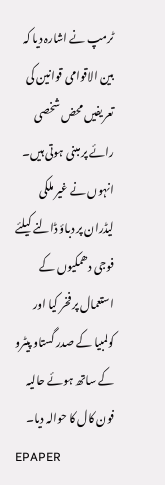ٹرمپ نے اشارہ دیا کہ بین الاقوامی قوانین کی تعریفیں محض شخصی رائے پر مبنی ہوتی ہیں۔ انہوں نے غیر ملکی لیڈران پر دباؤ ڈالنے کیلئے فوجی دھمکیوں کے استعمال پر فخر کیا اور کولمبیا کے صدر گستاو پیٹرو کے ساتھ ہوئے حالیہ فون کال کا حوالہ دیا۔
EPAPER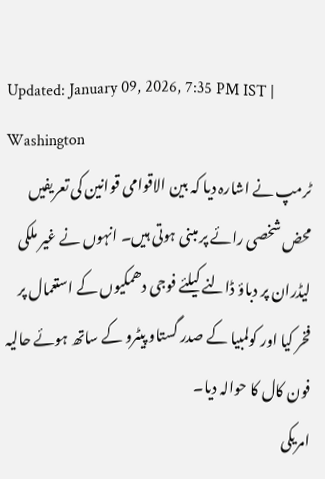Updated: January 09, 2026, 7:35 PM IST | Washington
ٹرمپ نے اشارہ دیا کہ بین الاقوامی قوانین کی تعریفیں محض شخصی رائے پر مبنی ہوتی ہیں۔ انہوں نے غیر ملکی لیڈران پر دباؤ ڈالنے کیلئے فوجی دھمکیوں کے استعمال پر فخر کیا اور کولمبیا کے صدر گستاو پیٹرو کے ساتھ ہوئے حالیہ فون کال کا حوالہ دیا۔
امریکی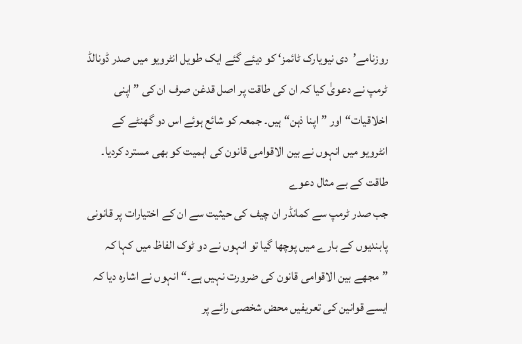روزنامے’دی نیویارک ٹائمز‘ کو دیئے گئے ایک طویل انٹرویو میں صدر ڈونالڈ ٹرمپ نے دعویٰ کیا کہ ان کی طاقت پر اصل قدغن صرف ان کی ”اپنی اخلاقیات“ اور ”اپنا ذہن“ ہیں۔ جمعہ کو شائع ہوئے اس دو گھنٹے کے انٹرویو میں انہوں نے بین الاقوامی قانون کی اہمیت کو بھی مسترد کردیا۔
طاقت کے بے مثال دعوے
جب صدر ٹرمپ سے کمانڈر ان چیف کی حیثیت سے ان کے اختیارات پر قانونی پابندیوں کے بارے میں پوچھا گیا تو انہوں نے دو ٹوک الفاظ میں کہا کہ ”مجھے بین الاقوامی قانون کی ضرورت نہیں ہے۔“ انہوں نے اشارہ دیا کہ ایسے قوانین کی تعریفیں محض شخصی رائے پر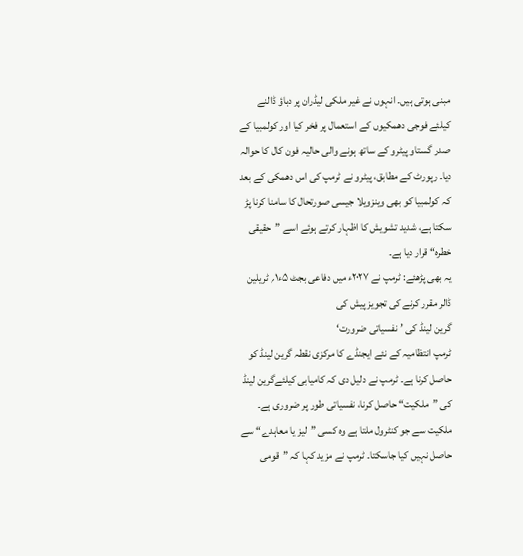مبنی ہوتی ہیں۔ انہوں نے غیر ملکی لیڈران پر دباؤ ڈالنے کیلئے فوجی دھمکیوں کے استعمال پر فخر کیا اور کولمبیا کے صدر گستاو پیٹرو کے ساتھ ہونے والی حالیہ فون کال کا حوالہ دیا۔ رپورٹ کے مطابق، پیٹرو نے ٹرمپ کی اس دھمکی کے بعد کہ کولمبیا کو بھی وینزویلا جیسی صورتحال کا سامنا کرنا پڑ سکتا ہے، شدید تشویش کا اظہار کرتے ہوئے اسے ”حقیقی خطرہ“ قرار دیا ہے۔
یہ بھی پڑھئے: ٹرمپ نے ۲۰۲۷ء میں دفاعی بجٹ ۵ء۱؍ ٹریلین ڈالر مقرر کرنے کی تجویز پیش کی
گرین لینڈ کی ’نفسیاتی ضرورت‘
ٹرمپ انتظامیہ کے نئے ایجنڈے کا مرکزی نقطہ گرین لینڈ کو حاصل کرنا ہے۔ ٹرمپ نے دلیل دی کہ کامیابی کیلئےگرین لینڈ کی ”ملکیت“ حاصل کرنا، نفسیاتی طور پر ضروری ہے۔ ملکیت سے جو کنٹرول ملتا ہے وہ کسی ”لیز یا معاہدے“ سے حاصل نہیں کیا جاسکتا۔ ٹرمپ نے مزید کہا کہ ”قومی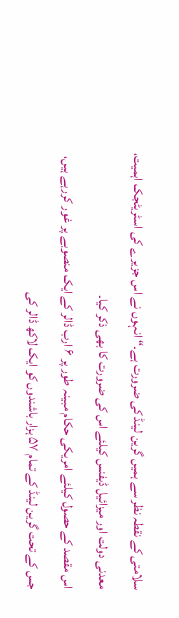سلامتی کے نقطہ نظر سے ہمیں گرین لینڈ کی ضرورت ہے۔“ انہوں نے اس جزیرے کی اسٹریٹجک اہمیت، معدنی دولت اور میزائیل ڈیفنس کیلئے اس کی ضرورت کا بھی ذکر کیا۔
اس مقصد کے حصول کیلئے امریکی حکام مبینہ طور پر ۶ ارب ڈالر کے ایک منصوبے پر غور کررہے ہیں، جس کے تحت گرین لینڈ کے تمام ۵۷ ہزار باشندوں کو ایک لاکھ ڈالر کی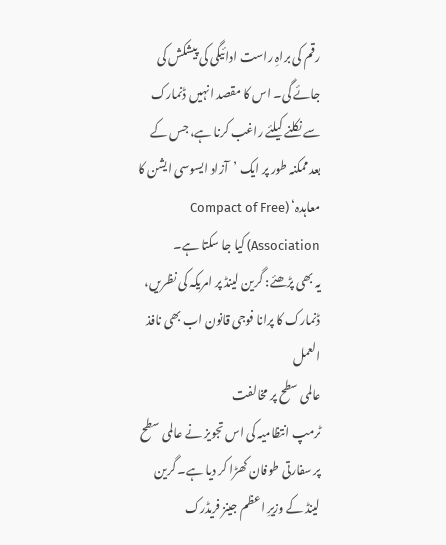رقم کی براہِ راست ادائیگی کی پیشکش کی جائے گی۔ اس کا مقصد انہیں ڈنمارک سے نکلنے کیلئے راغب کرنا ہے، جس کے بعد ممکنہ طور پر ایک ’آزاد ایسوسی ایشن کا معاہدہ‘ (Compact of Free Association) کیا جا سکتا ہے۔
یہ بھی پڑھئے: گرین لینڈ پر امریکہ کی نظریں، ڈنمارک کا پرانا فوجی قانون اب بھی نافذ العمل
عالمی سطح پر مخالفت
ٹرمپ انتظامیہ کی اس تجویز نے عالمی سطح پر سفارتی طوفان کھڑا کر دیا ہے۔ گرین لینڈ کے وزیرِ اعظم جینز فریڈرک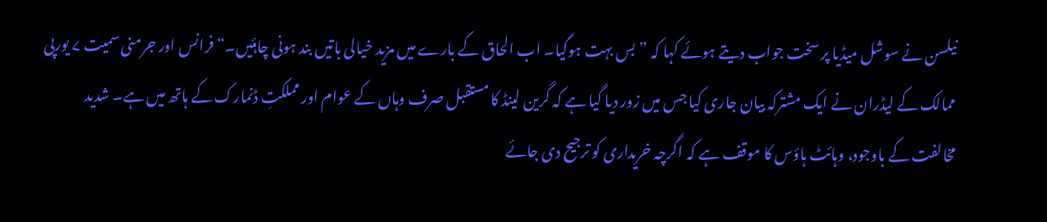نیلسن نے سوشل میڈیا پر سخت جواب دیتے ہوئے کہا کہ ”بس بہت ہوگیا۔ اب الحاق کے بارے میں مزید خیالی باتیں بند ہونی چاہئیں۔“ فرانس اور جرمنی سمیت ۷ یورپی ممالک کے لیڈران نے ایک مشترکہ بیان جاری کیا جس میں زور دیا گیا ہے کہ گرین لینڈ کا مستقبل صرف وہاں کے عوام اور مملکتِ ڈنمارک کے ہاتھ میں ہے۔ شدید مخالفت کے باوجود، وہائٹ ہاؤس کا موقف ہے کہ اگرچہ خریداری کو ترجیح دی جائے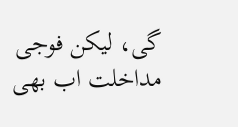گی، لیکن فوجی مداخلت اب بھی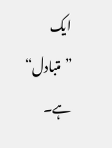ایک ”متبادل“ ہے۔